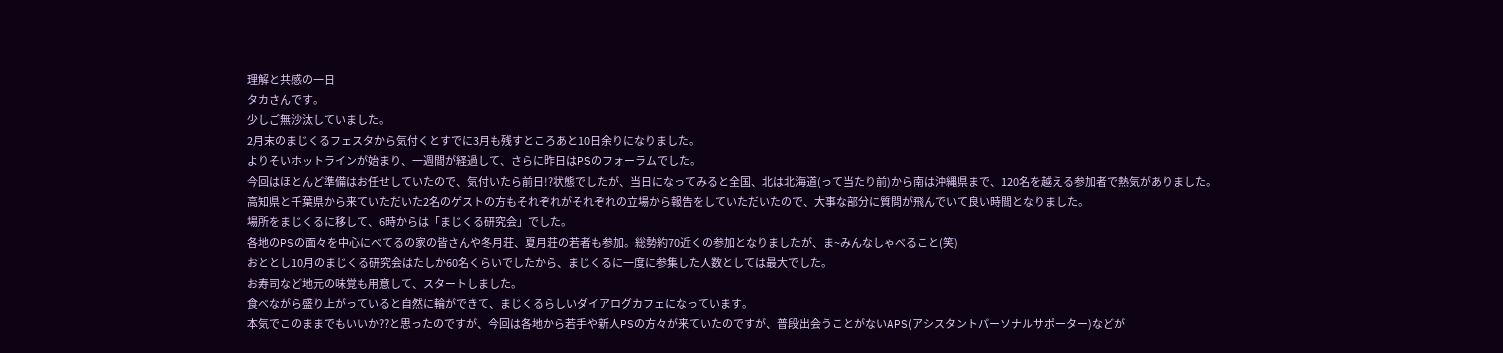理解と共感の一日
タカさんです。
少しご無沙汰していました。
2月末のまじくるフェスタから気付くとすでに3月も残すところあと10日余りになりました。
よりそいホットラインが始まり、一週間が経過して、さらに昨日はPSのフォーラムでした。
今回はほとんど準備はお任せしていたので、気付いたら前日!?状態でしたが、当日になってみると全国、北は北海道(って当たり前)から南は沖縄県まで、120名を越える参加者で熱気がありました。
高知県と千葉県から来ていただいた2名のゲストの方もそれぞれがそれぞれの立場から報告をしていただいたので、大事な部分に質問が飛んでいて良い時間となりました。
場所をまじくるに移して、6時からは「まじくる研究会」でした。
各地のPSの面々を中心にべてるの家の皆さんや冬月荘、夏月荘の若者も参加。総勢約70近くの参加となりましたが、ま~みんなしゃべること(笑)
おととし10月のまじくる研究会はたしか60名くらいでしたから、まじくるに一度に参集した人数としては最大でした。
お寿司など地元の味覚も用意して、スタートしました。
食べながら盛り上がっていると自然に輪ができて、まじくるらしいダイアログカフェになっています。
本気でこのままでもいいか??と思ったのですが、今回は各地から若手や新人PSの方々が来ていたのですが、普段出会うことがないAPS(アシスタントパーソナルサポーター)などが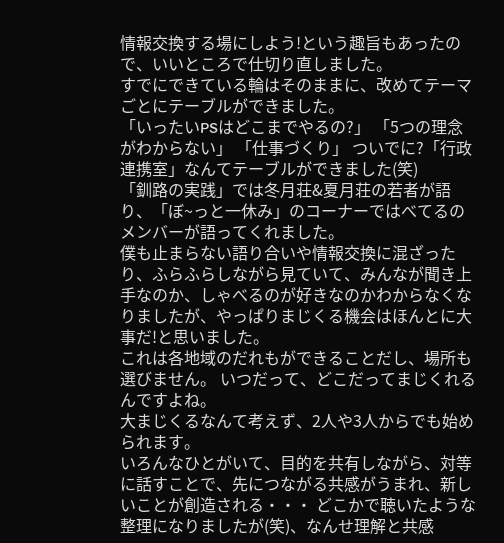情報交換する場にしよう!という趣旨もあったので、いいところで仕切り直しました。
すでにできている輪はそのままに、改めてテーマごとにテーブルができました。
「いったいPSはどこまでやるの?」 「5つの理念がわからない」 「仕事づくり」 ついでに?「行政連携室」なんてテーブルができました(笑)
「釧路の実践」では冬月荘&夏月荘の若者が語り、「ぼ~っと一休み」のコーナーではべてるのメンバーが語ってくれました。
僕も止まらない語り合いや情報交換に混ざったり、ふらふらしながら見ていて、みんなが聞き上手なのか、しゃべるのが好きなのかわからなくなりましたが、やっぱりまじくる機会はほんとに大事だ!と思いました。
これは各地域のだれもができることだし、場所も選びません。 いつだって、どこだってまじくれるんですよね。
大まじくるなんて考えず、2人や3人からでも始められます。
いろんなひとがいて、目的を共有しながら、対等に話すことで、先につながる共感がうまれ、新しいことが創造される・・・ どこかで聴いたような整理になりましたが(笑)、なんせ理解と共感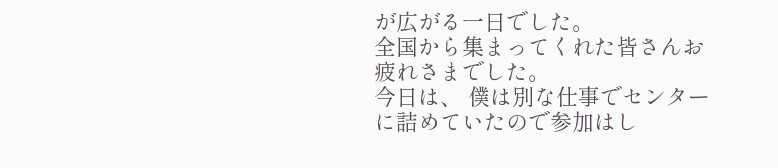が広がる一日でした。
全国から集まってくれた皆さんお疲れさまでした。
今日は、 僕は別な仕事でセンターに詰めていたので参加はし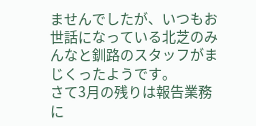ませんでしたが、いつもお世話になっている北芝のみんなと釧路のスタッフがまじくったようです。
さて3月の残りは報告業務に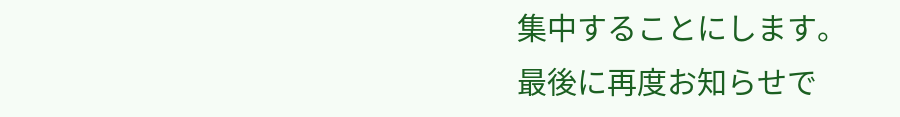集中することにします。
最後に再度お知らせで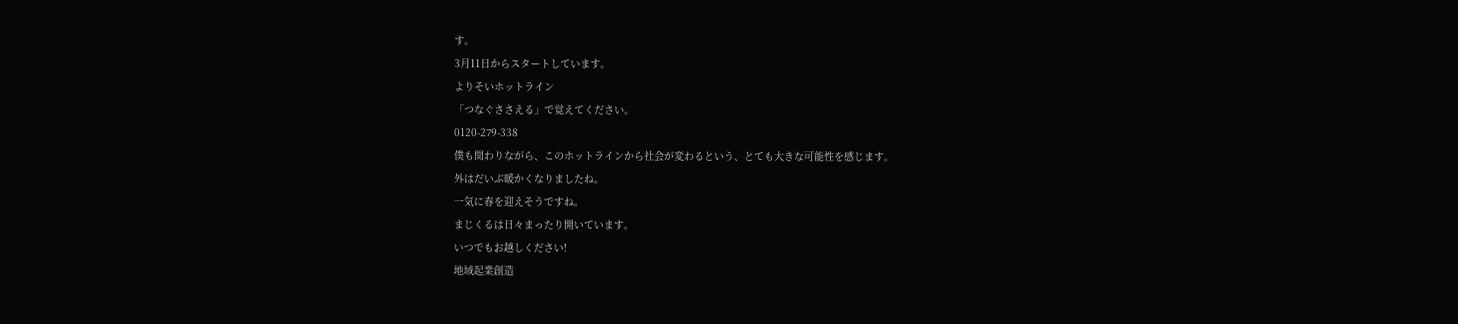す。
3月11日からスタートしています。
よりそいホットライン
「つなぐささえる」で覚えてください。
0120-279-338
僕も関わりながら、このホットラインから社会が変わるという、とても大きな可能性を感じます。
外はだいぶ暖かくなりましたね。
一気に春を迎えそうですね。
まじくるは日々まったり開いています。
いつでもお越しください!
地域起業創造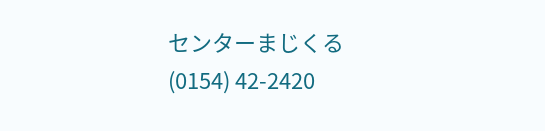センターまじくる
(0154) 42-2420